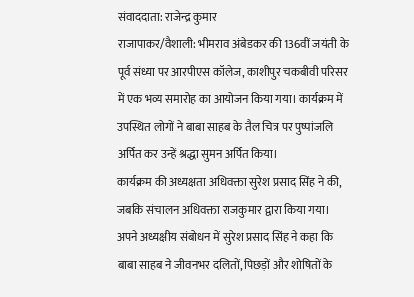संवाददाता: राजेन्द्र कुमार
राजापाकर/वैशाली: भीमराव अंबेडकर की 136वीं जयंती के पूर्व संध्या पर आरपीएस कॉलेज, काशीपुर चकबीवी परिसर में एक भव्य समारोह का आयोजन किया गया। कार्यक्रम में उपस्थित लोगों ने बाबा साहब के तैल चित्र पर पुष्पांजलि अर्पित कर उन्हें श्रद्धा सुमन अर्पित किया।
कार्यक्रम की अध्यक्षता अधिवक्ता सुरेश प्रसाद सिंह ने की, जबकि संचालन अधिवक्ता राजकुमार द्वारा किया गया। अपने अध्यक्षीय संबोधन में सुरेश प्रसाद सिंह ने कहा कि बाबा साहब ने जीवनभर दलितों, पिछड़ों और शोषितों के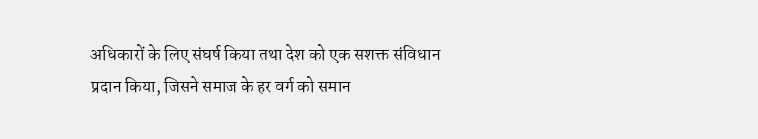अधिकारों के लिए संघर्ष किया तथा देश को एक सशक्त संविधान प्रदान किया, जिसने समाज के हर वर्ग को समान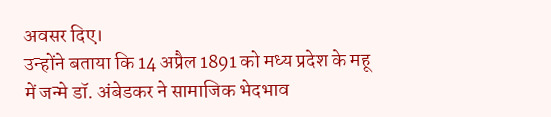अवसर दिए।
उन्होंने बताया कि 14 अप्रैल 1891 को मध्य प्रदेश के महू में जन्मे डॉ. अंबेडकर ने सामाजिक भेदभाव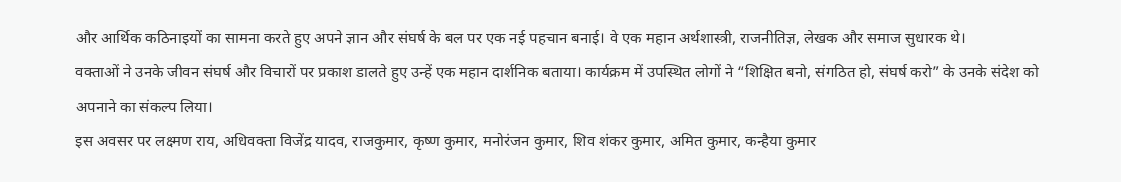और आर्थिक कठिनाइयों का सामना करते हुए अपने ज्ञान और संघर्ष के बल पर एक नई पहचान बनाई। वे एक महान अर्थशास्त्री, राजनीतिज्ञ, लेखक और समाज सुधारक थे।
वक्ताओं ने उनके जीवन संघर्ष और विचारों पर प्रकाश डालते हुए उन्हें एक महान दार्शनिक बताया। कार्यक्रम में उपस्थित लोगों ने “शिक्षित बनो, संगठित हो, संघर्ष करो” के उनके संदेश को अपनाने का संकल्प लिया।
इस अवसर पर लक्ष्मण राय, अधिवक्ता विजेंद्र यादव, राजकुमार, कृष्ण कुमार, मनोरंजन कुमार, शिव शंकर कुमार, अमित कुमार, कन्हैया कुमार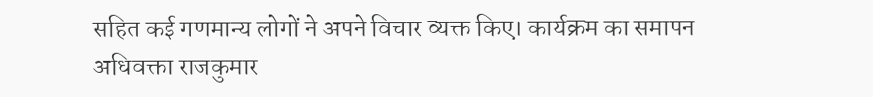सहित कई गणमान्य लोगों ने अपने विचार व्यक्त किए। कार्यक्रम का समापन अधिवक्ता राजकुमार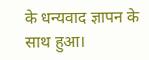के धन्यवाद ज्ञापन के साथ हुआ।